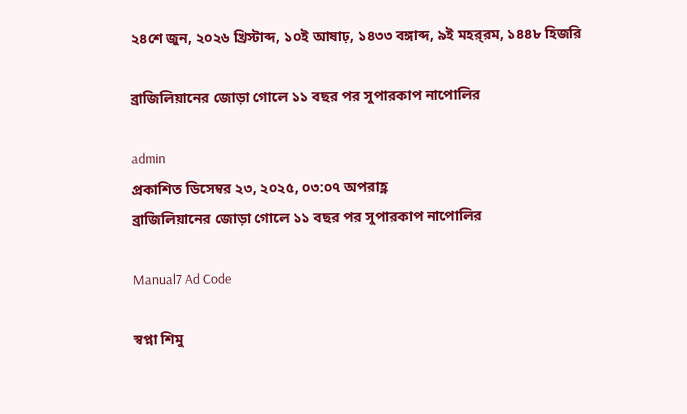২৪শে জুন, ২০২৬ খ্রিস্টাব্দ, ১০ই আষাঢ়, ১৪৩৩ বঙ্গাব্দ, ৯ই মহর্‌রম, ১৪৪৮ হিজরি

ব্রাজিলিয়ানের জোড়া গোলে ১১ বছর পর সুপারকাপ নাপোলির

admin
প্রকাশিত ডিসেম্বর ২৩, ২০২৫, ০৩:০৭ অপরাহ্ণ
ব্রাজিলিয়ানের জোড়া গোলে ১১ বছর পর সুপারকাপ নাপোলির

Manual7 Ad Code

স্বপ্না শিমু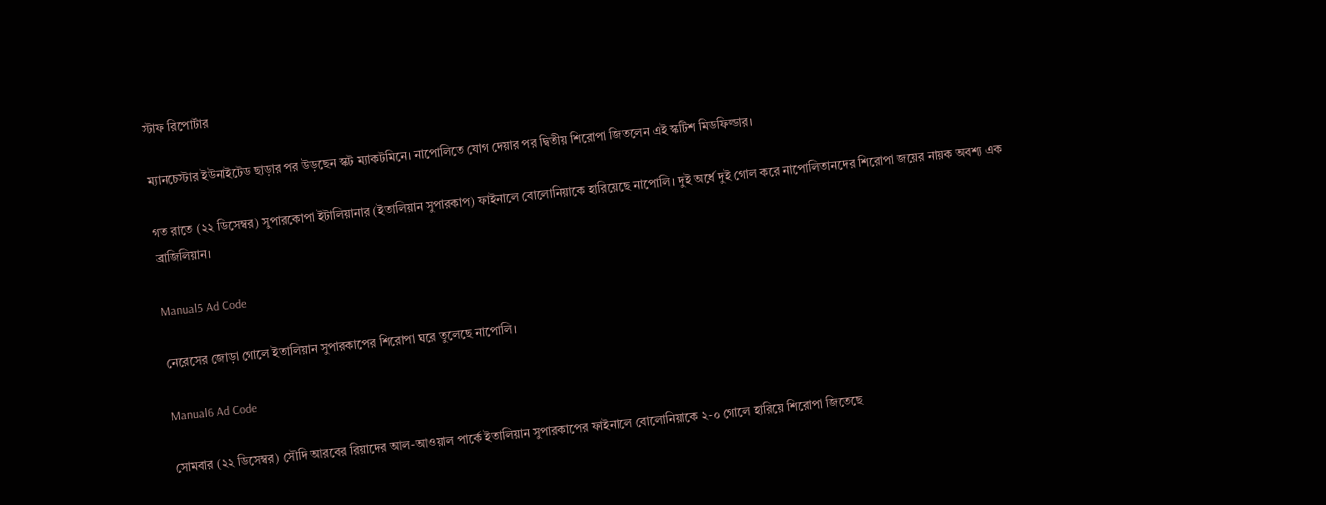স্টাফ রিপোর্টার

ম্যানচেস্টার ইউনাইটেড ছাড়ার পর উড়ছেন স্কট ম্যাকটমিনে। নাপোলিতে যোগ দেয়ার পর দ্বিতীয় শিরোপা জিতলেন এই স্কটিশ মিডফিল্ডার।

গত রাতে (২২ ডিসেম্বর) সুপারকোপা ইটালিয়ানার (ইতালিয়ান সুপারকাপ) ফাইনালে বোলোনিয়াকে হারিয়েছে নাপোলি। দুই অর্ধে দুই গোল করে নাপোলিতানদের শিরোপা জয়ের নায়ক অবশ্য এক ব্রাজিলিয়ান।

Manual5 Ad Code

নেরেসের জোড়া গোলে ইতালিয়ান সুপারকাপের শিরোপা ঘরে তুলেছে নাপোলি।

Manual6 Ad Code

সোমবার (২২ ডিসেম্বর) সৌদি আরবের রিয়াদের আল-আওয়াল পার্কে ইতালিয়ান সুপারকাপের ফাইনালে বোলোনিয়াকে ২-০ গোলে হারিয়ে শিরোপা জিতেছে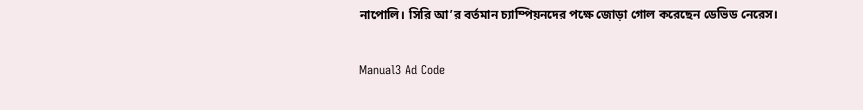নাপোলি। সিরি আ’র বর্তমান চ্যাম্পিয়নদের পক্ষে জোড়া গোল করেছেন ডেভিড নেরেস।

Manual3 Ad Code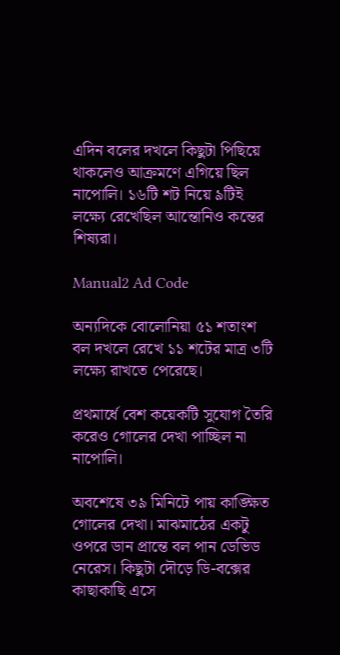এদিন বলের দখলে কিছুটা পিছিয়ে থাকলেও আক্রমণে এগিয়ে ছিল নাপোলি। ১৬টি শট নিয়ে ৯টিই লক্ষ্যে রেখেছিল আন্তোনিও কন্তের শিষ্যরা।

Manual2 Ad Code

অন্যদিকে বোলোনিয়া ৫১ শতাংশ বল দখলে রেখে ১১ শটের মাত্র ৩টি লক্ষ্যে রাখতে পেরেছে।

প্রথমার্ধে বেশ কয়েকটি সুযোগ তৈরি করেও গোলের দেখা পাচ্ছিল না নাপোলি।

অবশেষে ৩৯ মিনিটে পায় কাঙ্ক্ষিত গোলের দেখা। মাঝমাঠের একটু ওপরে ডান প্রান্তে বল পান ডেভিড নেরেস। কিছুটা দৌড়ে ডি-বক্সের কাছাকাছি এসে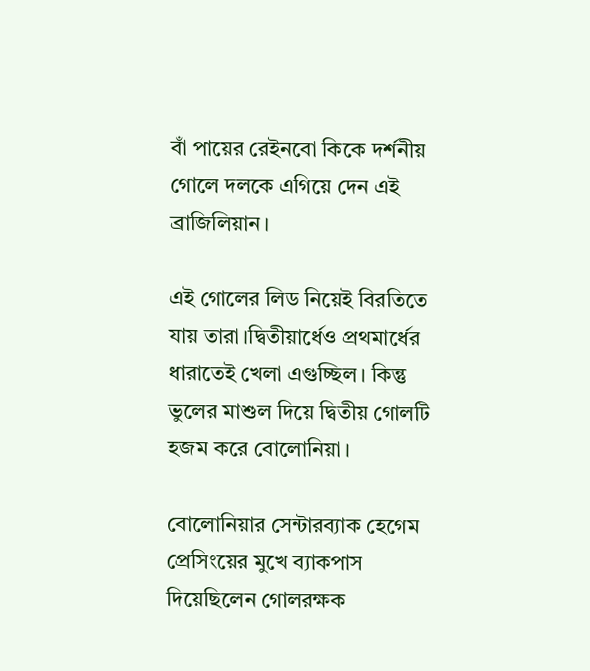বাঁ পায়ের রেইনবো কিকে দর্শনীয় গোলে দলকে এগিয়ে দেন এই ব্রাজিলিয়ান।

এই গোলের লিড নিয়েই বিরতিতে যায় তারা।দ্বিতীয়ার্ধেও প্রথমার্ধের ধারাতেই খেলা এগুচ্ছিল। কিন্তু ভুলের মাশুল দিয়ে দ্বিতীয় গোলটি হজম করে বোলোনিয়া।

বোলোনিয়ার সেন্টারব্যাক হেগেম প্রেসিংয়ের মুখে ব্যাকপাস দিয়েছিলেন গোলরক্ষক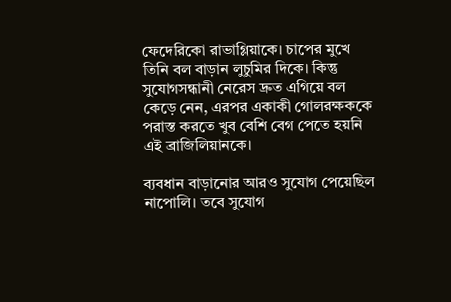ফেদেরিকো রাভাগ্লিয়াকে। চাপের মুখে তিনি বল বাড়ান লুচুমির দিকে। কিন্তু সুযোগসন্ধানী নেরেস দ্রুত এগিয়ে বল কেড়ে নেন, এরপর একাকী গোলরক্ষককে পরাস্ত করতে খুব বেশি বেগ পেতে হয়নি এই ব্রাজিলিয়ানকে।

ব্যবধান বাড়ানোর আরও সুযোগ পেয়েছিল নাপোলি। তবে সুযোগ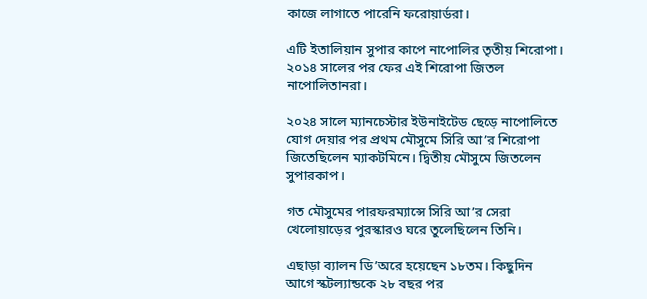কাজে লাগাতে পারেনি ফরোয়ার্ডরা।

এটি ইতালিয়ান সুপার কাপে নাপোলির তৃতীয় শিরোপা। ২০১৪ সালের পর ফের এই শিরোপা জিতল নাপোলিতানরা।

২০২৪ সালে ম্যানচেস্টার ইউনাইটেড ছেড়ে নাপোলিতে যোগ দেয়ার পর প্রথম মৌসুমে সিরি আ’র শিরোপা জিতেছিলেন ম্যাকটমিনে। দ্বিতীয় মৌসুমে জিতলেন সুপারকাপ।

গত মৌসুমের পারফরম্যান্সে সিরি আ’র সেরা খেলোয়াড়ের পুরস্কারও ঘরে তুলেছিলেন তিনি।

এছাড়া ব্যালন ডি’অরে হয়েছেন ১৮তম। কিছুদিন আগে স্কটল্যান্ডকে ২৮ বছর পর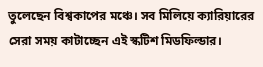তুলেছেন বিশ্বকাপের মঞ্চে। সব মিলিয়ে ক্যারিয়ারের সেরা সময় কাটাচ্ছেন এই স্কটিশ মিডফিল্ডার।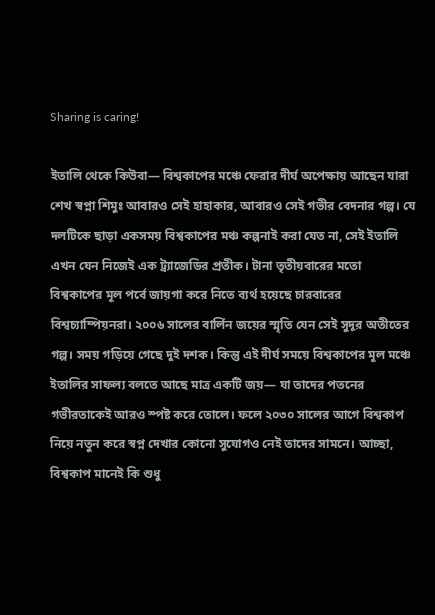Sharing is caring!

ইতালি থেকে কিউবা— বিশ্বকাপের মঞ্চে ফেরার দীর্ঘ অপেক্ষায় আছেন যারা শেখ স্বপ্না শিমুঃ আবারও সেই হাহাকার, আবারও সেই গভীর বেদনার গল্প। যে দলটিকে ছাড়া একসময় বিশ্বকাপের মঞ্চ কল্পনাই করা যেত না, সেই ইতালি এখন যেন নিজেই এক ট্র্যাজেডির প্রতীক। টানা তৃতীয়বারের মতো বিশ্বকাপের মূল পর্বে জায়গা করে নিতে ব্যর্থ হয়েছে চারবারের বিশ্বচ্যাম্পিয়নরা। ২০০৬ সালের বার্লিন জয়ের স্মৃতি যেন সেই সুদূর অতীতের গল্প। সময় গড়িয়ে গেছে দুই দশক। কিন্তু এই দীর্ঘ সময়ে বিশ্বকাপের মূল মঞ্চে ইতালির সাফল্য বলতে আছে মাত্র একটি জয়— যা তাদের পতনের গভীরতাকেই আরও স্পষ্ট করে তোলে। ফলে ২০৩০ সালের আগে বিশ্বকাপ নিয়ে নতুন করে স্বপ্ন দেখার কোনো সুযোগও নেই তাদের সামনে। আচ্ছা, বিশ্বকাপ মানেই কি শুধু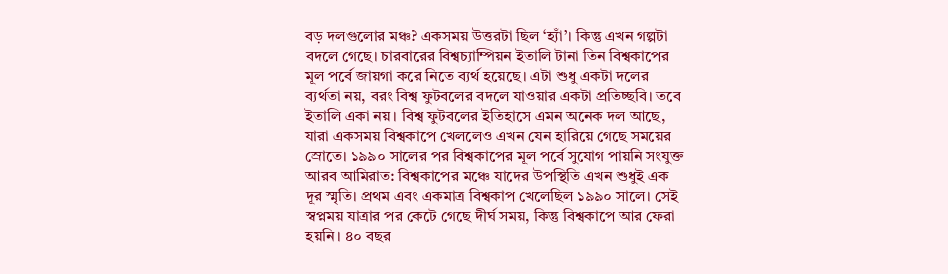বড় দলগুলোর মঞ্চ? একসময় উত্তরটা ছিল ‘হ্যাঁ’। কিন্তু এখন গল্পটা বদলে গেছে। চারবারের বিশ্বচ্যাম্পিয়ন ইতালি টানা তিন বিশ্বকাপের মূল পর্বে জায়গা করে নিতে ব্যর্থ হয়েছে। এটা শুধু একটা দলের ব্যর্থতা নয়, বরং বিশ্ব ফুটবলের বদলে যাওয়ার একটা প্রতিচ্ছবি। তবে ইতালি একা নয়। বিশ্ব ফুটবলের ইতিহাসে এমন অনেক দল আছে, যারা একসময় বিশ্বকাপে খেললেও এখন যেন হারিয়ে গেছে সময়ের স্রোতে। ১৯৯০ সালের পর বিশ্বকাপের মূল পর্বে সুযোগ পায়নি সংযুক্ত আরব আমিরাত: বিশ্বকাপের মঞ্চে যাদের উপস্থিতি এখন শুধুই এক দূর স্মৃতি। প্রথম এবং একমাত্র বিশ্বকাপ খেলেছিল ১৯৯০ সালে। সেই স্বপ্নময় যাত্রার পর কেটে গেছে দীর্ঘ সময়, কিন্তু বিশ্বকাপে আর ফেরা হয়নি। ৪০ বছর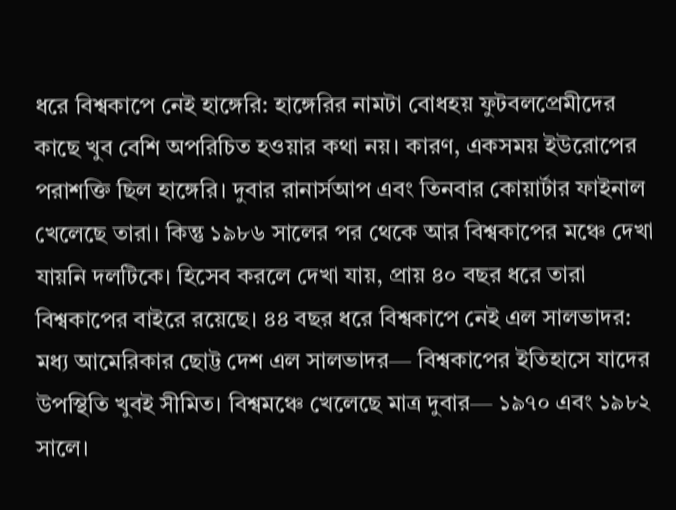ধরে বিশ্বকাপে নেই হাঙ্গেরি: হাঙ্গেরির নামটা বোধহয় ফুটবলপ্রেমীদের কাছে খুব বেশি অপরিচিত হওয়ার কথা নয়। কারণ, একসময় ইউরোপের পরাশক্তি ছিল হাঙ্গেরি। দুবার রানার্সআপ এবং তিনবার কোয়ার্টার ফাইনাল খেলেছে তারা। কিন্তু ১৯৮৬ সালের পর থেকে আর বিশ্বকাপের মঞ্চে দেখা যায়নি দলটিকে। হিসেব করলে দেখা যায়, প্রায় ৪০ বছর ধরে তারা বিশ্বকাপের বাইরে রয়েছে। ৪৪ বছর ধরে বিশ্বকাপে নেই এল সালভাদর: মধ্য আমেরিকার ছোট্ট দেশ এল সালভাদর— বিশ্বকাপের ইতিহাসে যাদের উপস্থিতি খুবই সীমিত। বিশ্বমঞ্চে খেলেছে মাত্র দুবার— ১৯৭০ এবং ১৯৮২ সালে।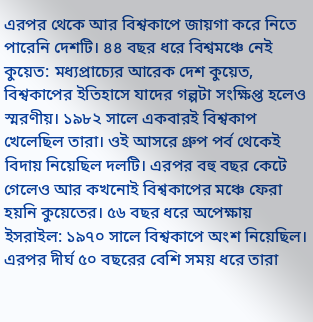এরপর থেকে আর বিশ্বকাপে জায়গা করে নিতে পারেনি দেশটি। ৪৪ বছর ধরে বিশ্বমঞ্চে নেই কুয়েত: মধ্যপ্রাচ্যের আরেক দেশ কুয়েত, বিশ্বকাপের ইতিহাসে যাদের গল্পটা সংক্ষিপ্ত হলেও স্মরণীয়। ১৯৮২ সালে একবারই বিশ্বকাপ খেলেছিল তারা। ওই আসরে গ্রুপ পর্ব থেকেই বিদায় নিয়েছিল দলটি। এরপর বহু বছর কেটে গেলেও আর কখনোই বিশ্বকাপের মঞ্চে ফেরা হয়নি কুয়েতের। ৫৬ বছর ধরে অপেক্ষায় ইসরাইল: ১৯৭০ সালে বিশ্বকাপে অংশ নিয়েছিল। এরপর দীর্ঘ ৫০ বছরের বেশি সময় ধরে তারা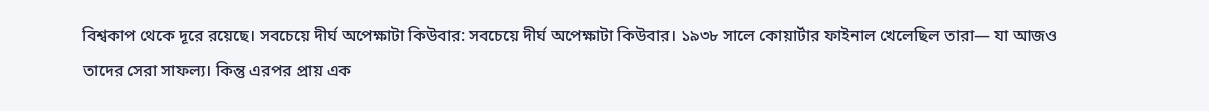বিশ্বকাপ থেকে দূরে রয়েছে। সবচেয়ে দীর্ঘ অপেক্ষাটা কিউবার: সবচেয়ে দীর্ঘ অপেক্ষাটা কিউবার। ১৯৩৮ সালে কোয়ার্টার ফাইনাল খেলেছিল তারা— যা আজও তাদের সেরা সাফল্য। কিন্তু এরপর প্রায় এক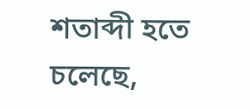শতাব্দী হতে চলেছে,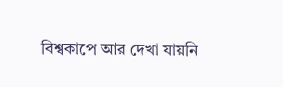বিশ্বকাপে আর দেখা যায়নি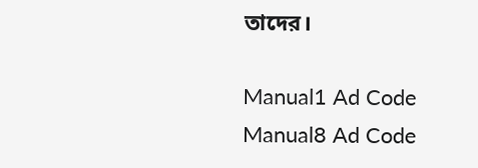তাদের।

Manual1 Ad Code
Manual8 Ad Code